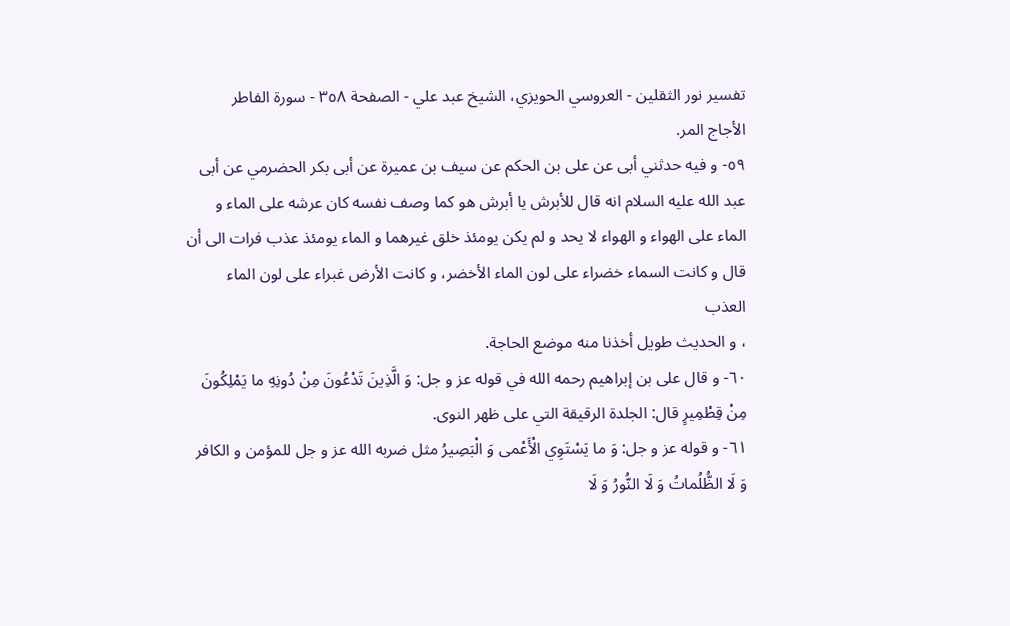تفسير نور الثقلين - العروسي الحويزي، الشيخ عبد علي - الصفحة ٣٥٨ - سورة الفاطر
الأجاج المر.
٥٩- و فيه حدثني أبى عن على بن الحكم عن سيف بن عميرة عن أبى بكر الحضرمي عن أبى عبد الله عليه السلام انه قال للأبرش يا أبرش هو كما وصف نفسه كان عرشه على الماء و الماء على الهواء و الهواء لا يحد و لم يكن يومئذ خلق غيرهما و الماء يومئذ عذب فرات الى أن قال و كانت السماء خضراء على لون الماء الأخضر، و كانت الأرض غبراء على لون الماء العذب
، و الحديث طويل أخذنا منه موضع الحاجة.
٦٠- و قال على بن إبراهيم رحمه الله في قوله عز و جل: وَ الَّذِينَ تَدْعُونَ مِنْ دُونِهِ ما يَمْلِكُونَ مِنْ قِطْمِيرٍ قال: الجلدة الرقيقة التي على ظهر النوى.
٦١- و قوله عز و جل: وَ ما يَسْتَوِي الْأَعْمى وَ الْبَصِيرُ مثل ضربه الله عز و جل للمؤمن و الكافر وَ لَا الظُّلُماتُ وَ لَا النُّورُ وَ لَا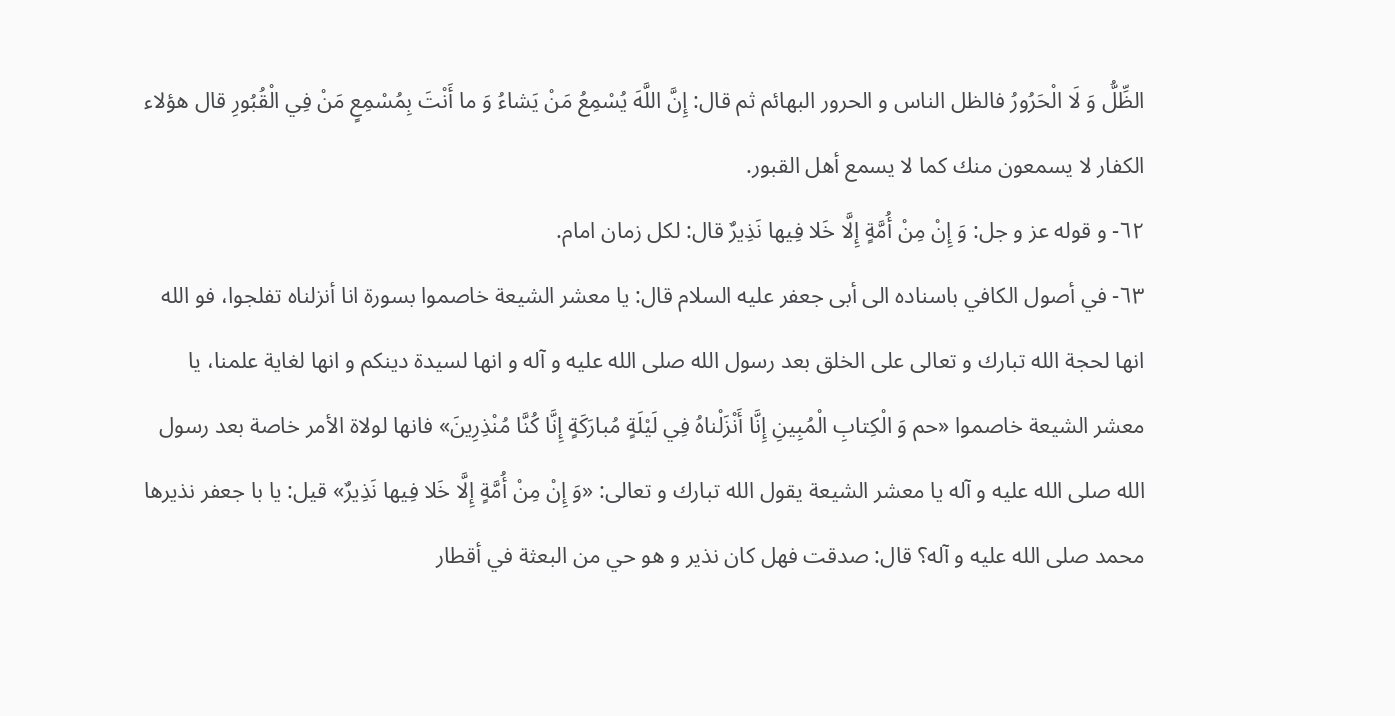الظِّلُّ وَ لَا الْحَرُورُ فالظل الناس و الحرور البهائم ثم قال: إِنَّ اللَّهَ يُسْمِعُ مَنْ يَشاءُ وَ ما أَنْتَ بِمُسْمِعٍ مَنْ فِي الْقُبُورِ قال هؤلاء الكفار لا يسمعون منك كما لا يسمع أهل القبور.
٦٢- و قوله عز و جل: وَ إِنْ مِنْ أُمَّةٍ إِلَّا خَلا فِيها نَذِيرٌ قال: لكل زمان امام.
٦٣- في أصول الكافي باسناده الى أبى جعفر عليه السلام قال: يا معشر الشيعة خاصموا بسورة انا أنزلناه تفلجوا، فو الله انها لحجة الله تبارك و تعالى على الخلق بعد رسول الله صلى الله عليه و آله و انها لسيدة دينكم و انها لغاية علمنا، يا معشر الشيعة خاصموا «حم وَ الْكِتابِ الْمُبِينِ إِنَّا أَنْزَلْناهُ فِي لَيْلَةٍ مُبارَكَةٍ إِنَّا كُنَّا مُنْذِرِينَ» فانها لولاة الأمر خاصة بعد رسول الله صلى الله عليه و آله يا معشر الشيعة يقول الله تبارك و تعالى: «وَ إِنْ مِنْ أُمَّةٍ إِلَّا خَلا فِيها نَذِيرٌ» قيل: يا با جعفر نذيرها محمد صلى الله عليه و آله؟ قال: صدقت فهل كان نذير و هو حي من البعثة في أقطار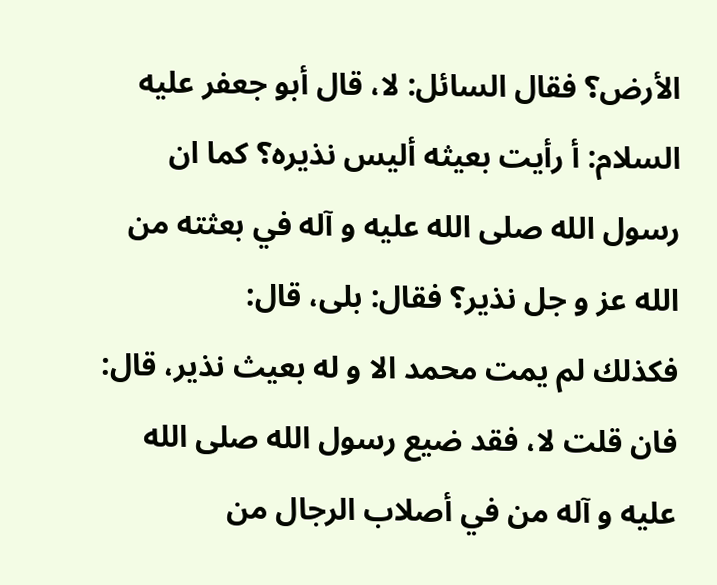الأرض؟ فقال السائل: لا، قال أبو جعفر عليه السلام: أ رأيت بعيثه أليس نذيره؟ كما ان رسول الله صلى الله عليه و آله في بعثته من الله عز و جل نذير؟ فقال: بلى، قال:
فكذلك لم يمت محمد الا و له بعيث نذير، قال: فان قلت لا، فقد ضيع رسول الله صلى الله عليه و آله من في أصلاب الرجال من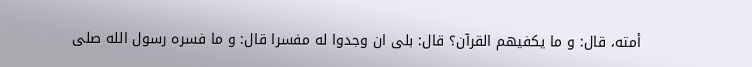أمته، قال: و ما يكفيهم القرآن؟ قال: بلى ان وجدوا له مفسرا قال: و ما فسره رسول الله صلى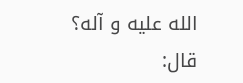الله عليه و آله؟ قال: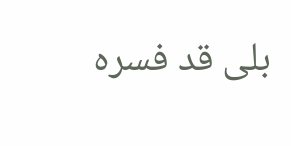بلى قد فسره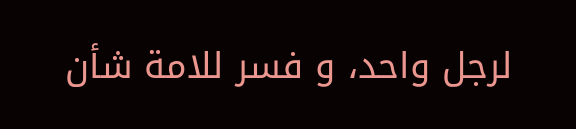لرجل واحد، و فسر للامة شأن